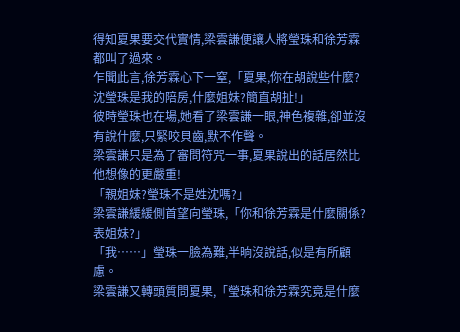得知夏果要交代實情,梁雲謙便讓人將瑩珠和徐芳霖都叫了過來。
乍聞此言,徐芳霖心下一窒,「夏果,你在胡說些什麼?沈瑩珠是我的陪房,什麼姐妹?簡直胡扯!」
彼時瑩珠也在場,她看了梁雲謙一眼,神色複雜,卻並沒有說什麼,只緊咬貝齒,默不作聲。
梁雲謙只是為了審問符咒一事,夏果說出的話居然比他想像的更嚴重!
「親姐妹?瑩珠不是姓沈嗎?」
梁雲謙緩緩側首望向瑩珠,「你和徐芳霖是什麼關係?表姐妹?」
「我……」瑩珠一臉為難,半晌沒說話,似是有所顧慮。
梁雲謙又轉頭質問夏果,「瑩珠和徐芳霖究竟是什麼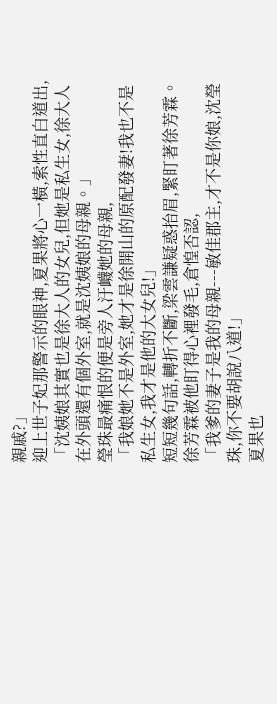親戚?」
迎上世子妃那警示的眼神,夏果將心一橫,索性直白道出,
「沈姨娘其實也是徐大人的女兒,但她是私生女,徐大人在外頭還有個外室,就是沈姨娘的母親。」
瑩珠最痛恨的便是旁人汙衊她的母親,
「我娘她不是外室,她才是徐開山的原配發妻!我也不是私生女,我才是他的大女兒!」
短短幾句話,轉折不斷,梁雲謙疑惑抬眉,緊盯著徐芳霖。
徐芳霖被他盯得心裡發毛,倉惶否認,
「我爹的妻子是我的母親---敏佳郡主,才不是你娘,沈瑩珠,你不要胡說八道!」
夏果也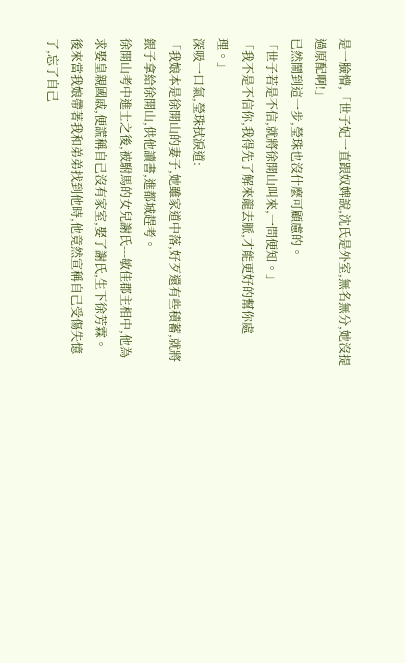是一臉懵,「世子妃一直跟奴婢說,沈氏是外室,無名無分,她沒提過原配啊!」
已然鬧到這一步,瑩珠也沒什麼可顧慮的。
「世子若是不信,就將徐開山叫來,一問便知。」
「我不是不信你,我得先了解來龍去脈,才能更好的幫你處理。」
深吸一口氣,瑩珠拭淚道:
「我娘本是徐開山的妻子,她雖家道中落,好歹還有些積蓄,就將銀子拿給徐開山,供他讀書,進都城趕考。
徐開山考中進士之後,被駙馬的女兒謝氏---敏佳郡主相中,他為求娶皇親國戚,便謊稱自己沒有家室,娶了謝氏,生下徐芳霖。
後來當我娘帶著我和弟弟找到他時,他竟然宣稱自己受傷失憶了,忘了自己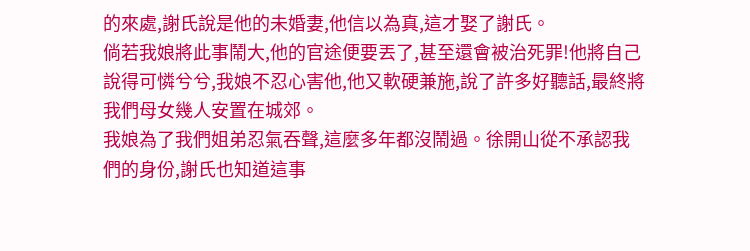的來處,謝氏說是他的未婚妻,他信以為真,這才娶了謝氏。
倘若我娘將此事鬧大,他的官途便要丟了,甚至還會被治死罪!他將自己說得可憐兮兮,我娘不忍心害他,他又軟硬兼施,說了許多好聽話,最終將我們母女幾人安置在城郊。
我娘為了我們姐弟忍氣吞聲,這麼多年都沒鬧過。徐開山從不承認我們的身份,謝氏也知道這事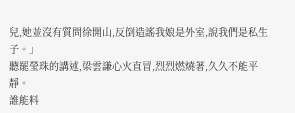兒,她並沒有質問徐開山,反倒造謠我娘是外室,說我們是私生子。」
聽罷瑩珠的講述,梁雲謙心火直冒,烈烈燃燒著,久久不能平靜。
誰能料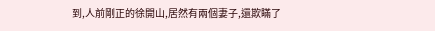到,人前剛正的徐開山,居然有兩個妻子,還欺瞞了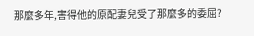那麼多年,害得他的原配妻兒受了那麼多的委屈?